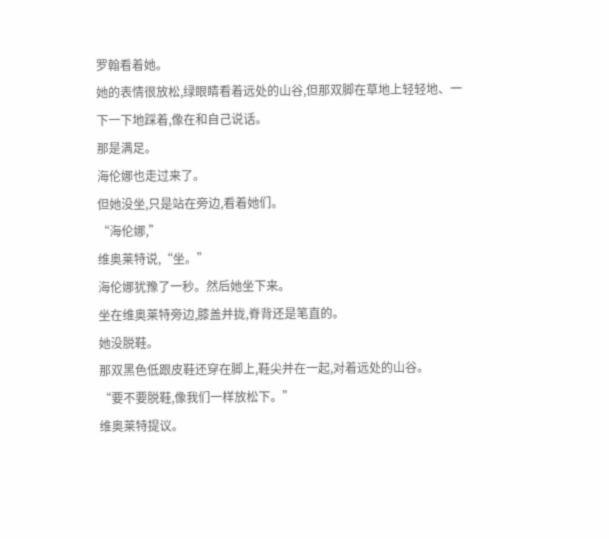罗翰看着她。
她的表情很放松,绿眼睛看着远处的山谷,但那双脚在草地上轻轻地、一下一下地踩着,像在和自己说话。
那是满足。
海伦娜也走过来了。
但她没坐,只是站在旁边,看着她们。
“海伦娜,”
维奥莱特说,“坐。”
海伦娜犹豫了一秒。然后她坐下来。
坐在维奥莱特旁边,膝盖并拢,脊背还是笔直的。
她没脱鞋。
那双黑色低跟皮鞋还穿在脚上,鞋尖并在一起,对着远处的山谷。
“要不要脱鞋,像我们一样放松下。”
维奥莱特提议。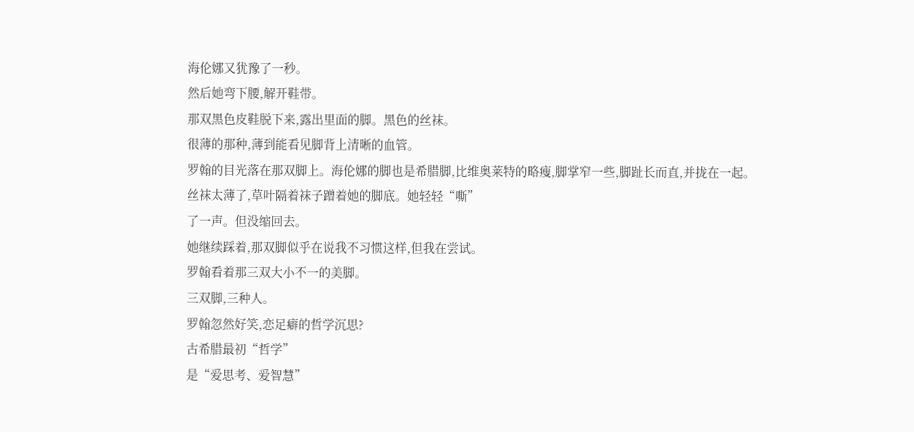海伦娜又犹豫了一秒。
然后她弯下腰,解开鞋带。
那双黑色皮鞋脱下来,露出里面的脚。黑色的丝袜。
很薄的那种,薄到能看见脚背上清晰的血管。
罗翰的目光落在那双脚上。海伦娜的脚也是希腊脚,比维奥莱特的略瘦,脚掌窄一些,脚趾长而直,并拢在一起。
丝袜太薄了,草叶隔着袜子蹭着她的脚底。她轻轻“嘶”
了一声。但没缩回去。
她继续踩着,那双脚似乎在说我不习惯这样,但我在尝试。
罗翰看着那三双大小不一的美脚。
三双脚,三种人。
罗翰忽然好笑,恋足癖的哲学沉思?
古希腊最初“哲学”
是“爱思考、爱智慧”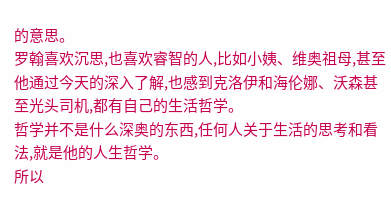的意思。
罗翰喜欢沉思,也喜欢睿智的人,比如小姨、维奥祖母,甚至他通过今天的深入了解,也感到克洛伊和海伦娜、沃森甚至光头司机,都有自己的生活哲学。
哲学并不是什么深奥的东西,任何人关于生活的思考和看法,就是他的人生哲学。
所以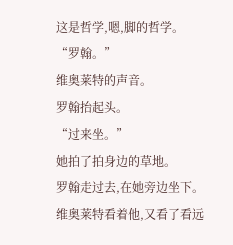这是哲学,嗯,脚的哲学。
“罗翰。”
维奥莱特的声音。
罗翰抬起头。
“过来坐。”
她拍了拍身边的草地。
罗翰走过去,在她旁边坐下。
维奥莱特看着他,又看了看远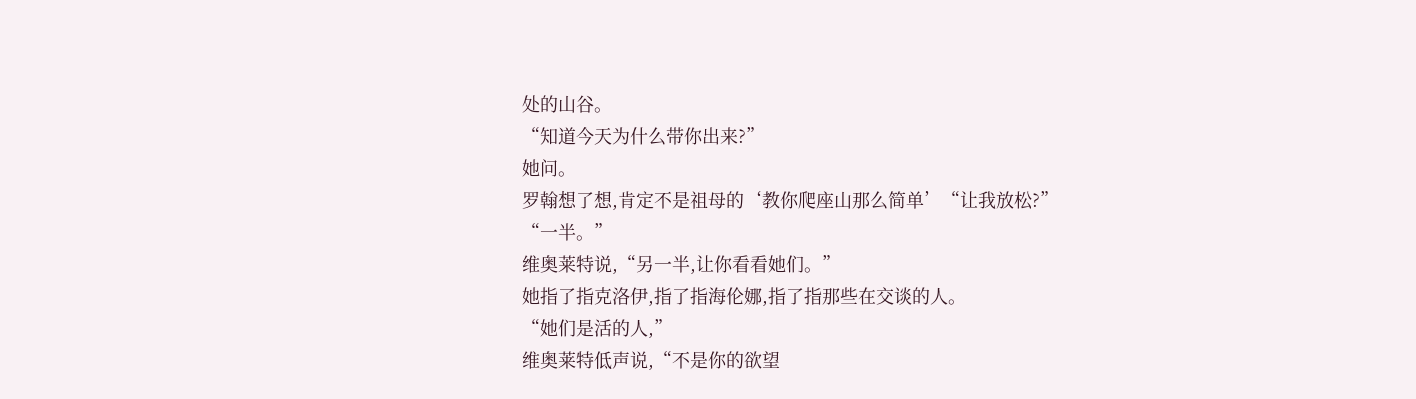处的山谷。
“知道今天为什么带你出来?”
她问。
罗翰想了想,肯定不是祖母的‘教你爬座山那么简单’“让我放松?”
“一半。”
维奥莱特说,“另一半,让你看看她们。”
她指了指克洛伊,指了指海伦娜,指了指那些在交谈的人。
“她们是活的人,”
维奥莱特低声说,“不是你的欲望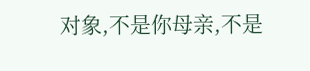对象,不是你母亲,不是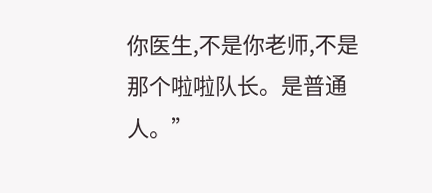你医生,不是你老师,不是那个啦啦队长。是普通人。”